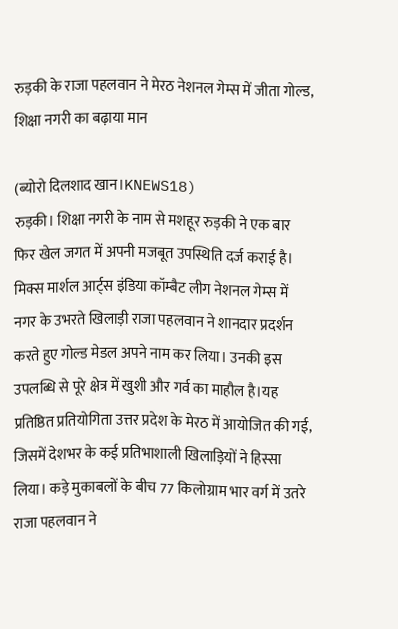रुड़की के राजा पहलवान ने मेरठ नेशनल गेम्स में जीता गोल्ड, शिक्षा नगरी का बढ़ाया मान

(ब्योरो दिलशाद खान।KNEWS18)
रुड़की। शिक्षा नगरी के नाम से मशहूर रुड़की ने एक बार फिर खेल जगत में अपनी मजबूत उपस्थिति दर्ज कराई है। मिक्स मार्शल आर्ट्स इंडिया कॉम्बैट लीग नेशनल गेम्स में नगर के उभरते खिलाड़ी राजा पहलवान ने शानदार प्रदर्शन करते हुए गोल्ड मेडल अपने नाम कर लिया। उनकी इस उपलब्धि से पूरे क्षेत्र में खुशी और गर्व का माहौल है।यह प्रतिष्ठित प्रतियोगिता उत्तर प्रदेश के मेरठ में आयोजित की गई, जिसमें देशभर के कई प्रतिभाशाली खिलाड़ियों ने हिस्सा लिया। कड़े मुकाबलों के बीच 77 किलोग्राम भार वर्ग में उतरे राजा पहलवान ने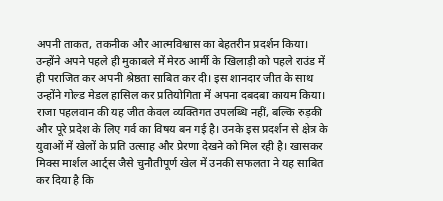अपनी ताकत, तकनीक और आत्मविश्वास का बेहतरीन प्रदर्शन किया। उन्होंने अपने पहले ही मुकाबले में मेरठ आर्मी के खिलाड़ी को पहले राउंड में ही पराजित कर अपनी श्रेष्ठता साबित कर दी। इस शानदार जीत के साथ उन्होंने गोल्ड मेडल हासिल कर प्रतियोगिता में अपना दबदबा कायम किया।
राजा पहलवान की यह जीत केवल व्यक्तिगत उपलब्धि नहीं, बल्कि रुड़की और पूरे प्रदेश के लिए गर्व का विषय बन गई है। उनके इस प्रदर्शन से क्षेत्र के युवाओं में खेलों के प्रति उत्साह और प्रेरणा देखने को मिल रही है। खासकर मिक्स मार्शल आर्ट्स जैसे चुनौतीपूर्ण खेल में उनकी सफलता ने यह साबित कर दिया है कि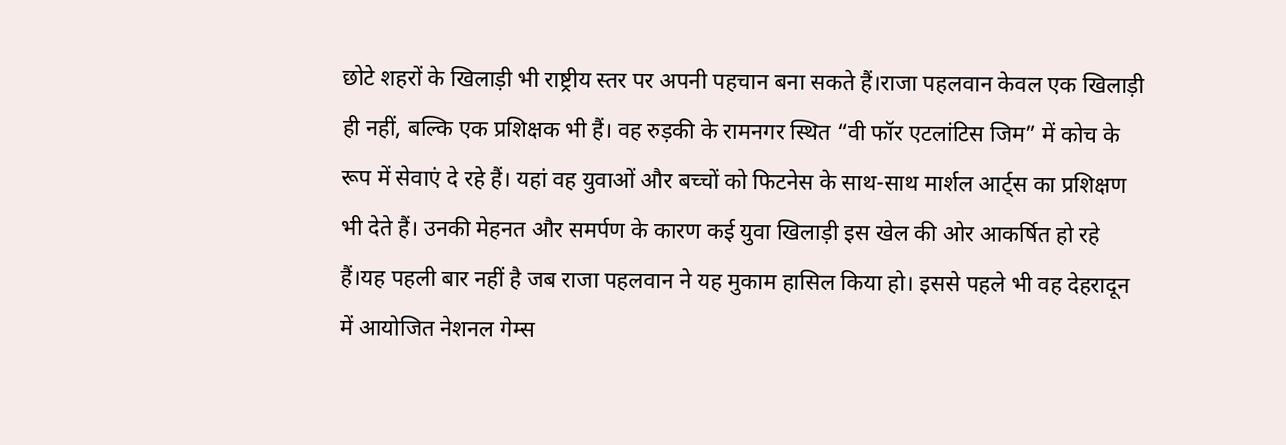छोटे शहरों के खिलाड़ी भी राष्ट्रीय स्तर पर अपनी पहचान बना सकते हैं।राजा पहलवान केवल एक खिलाड़ी ही नहीं, बल्कि एक प्रशिक्षक भी हैं। वह रुड़की के रामनगर स्थित “वी फॉर एटलांटिस जिम” में कोच के रूप में सेवाएं दे रहे हैं। यहां वह युवाओं और बच्चों को फिटनेस के साथ-साथ मार्शल आर्ट्स का प्रशिक्षण भी देते हैं। उनकी मेहनत और समर्पण के कारण कई युवा खिलाड़ी इस खेल की ओर आकर्षित हो रहे हैं।यह पहली बार नहीं है जब राजा पहलवान ने यह मुकाम हासिल किया हो। इससे पहले भी वह देहरादून में आयोजित नेशनल गेम्स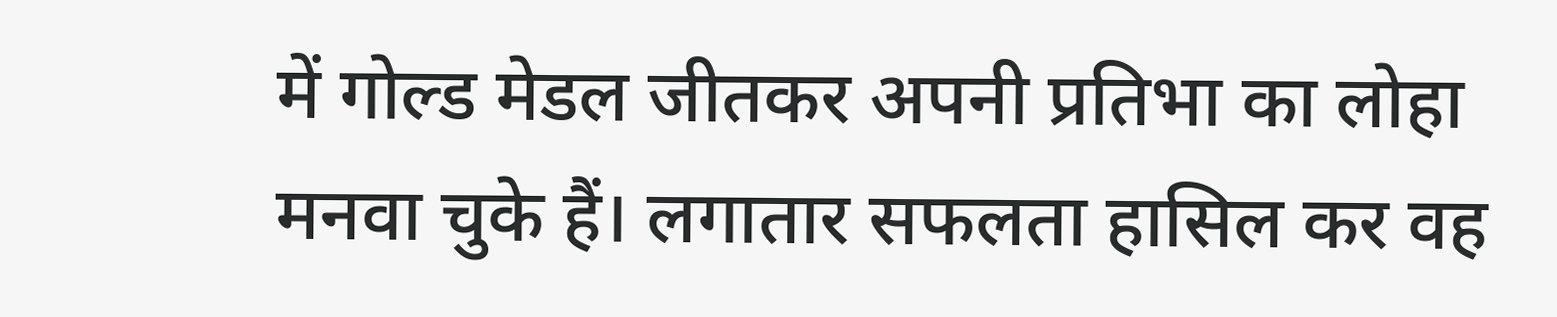में गोल्ड मेडल जीतकर अपनी प्रतिभा का लोहा मनवा चुके हैं। लगातार सफलता हासिल कर वह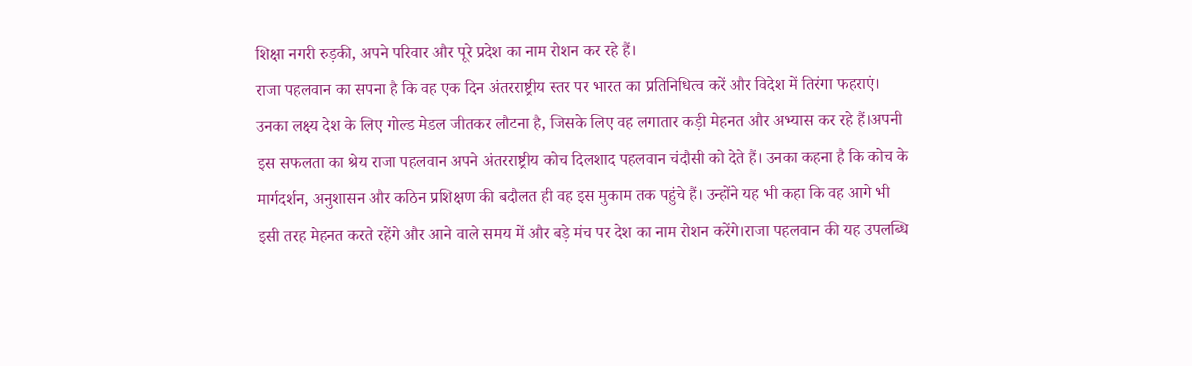शिक्षा नगरी रुड़की, अपने परिवार और पूरे प्रदेश का नाम रोशन कर रहे हैं।
राजा पहलवान का सपना है कि वह एक दिन अंतरराष्ट्रीय स्तर पर भारत का प्रतिनिधित्व करें और विदेश में तिरंगा फहराएं। उनका लक्ष्य देश के लिए गोल्ड मेडल जीतकर लौटना है, जिसके लिए वह लगातार कड़ी मेहनत और अभ्यास कर रहे हैं।अपनी इस सफलता का श्रेय राजा पहलवान अपने अंतरराष्ट्रीय कोच दिलशाद पहलवान चंदौसी को देते हैं। उनका कहना है कि कोच के मार्गदर्शन, अनुशासन और कठिन प्रशिक्षण की बदौलत ही वह इस मुकाम तक पहुंचे हैं। उन्होंने यह भी कहा कि वह आगे भी इसी तरह मेहनत करते रहेंगे और आने वाले समय में और बड़े मंच पर देश का नाम रोशन करेंगे।राजा पहलवान की यह उपलब्धि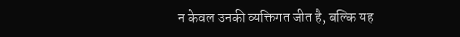न केवल उनकी व्यक्तिगत जीत है, बल्कि यह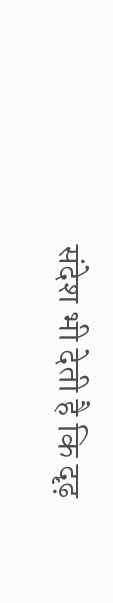संदेश भी देती है कि दृढ़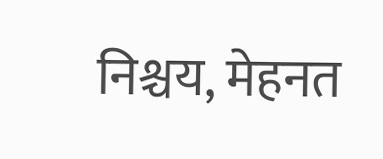निश्चय, मेहनत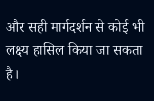और सही मार्गदर्शन से कोई भी लक्ष्य हासिल किया जा सकता है।